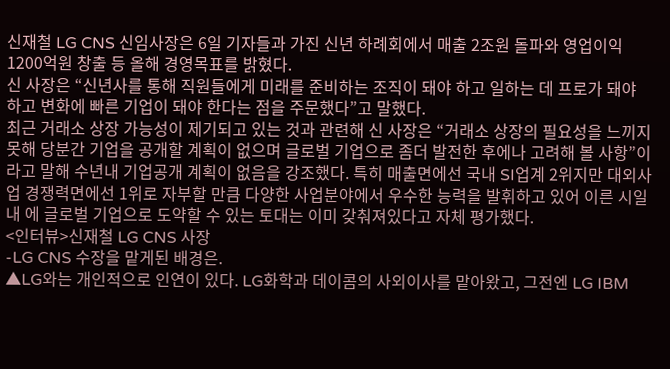신재철 LG CNS 신임사장은 6일 기자들과 가진 신년 하례회에서 매출 2조원 돌파와 영업이익 1200억원 창출 등 올해 경영목표를 밝혔다.
신 사장은 “신년사를 통해 직원들에게 미래를 준비하는 조직이 돼야 하고 일하는 데 프로가 돼야 하고 변화에 빠른 기업이 돼야 한다는 점을 주문했다”고 말했다.
최근 거래소 상장 가능성이 제기되고 있는 것과 관련해 신 사장은 “거래소 상장의 필요성을 느끼지 못해 당분간 기업을 공개할 계획이 없으며 글로벌 기업으로 좀더 발전한 후에나 고려해 볼 사항”이라고 말해 수년내 기업공개 계획이 없음을 강조했다. 특히 매출면에선 국내 SI업계 2위지만 대외사업 경쟁력면에선 1위로 자부할 만큼 다양한 사업분야에서 우수한 능력을 발휘하고 있어 이른 시일내 에 글로벌 기업으로 도약할 수 있는 토대는 이미 갖춰져있다고 자체 평가했다.
<인터뷰>신재철 LG CNS 사장
-LG CNS 수장을 맡게된 배경은.
▲LG와는 개인적으로 인연이 있다. LG화학과 데이콤의 사외이사를 맡아왔고, 그전엔 LG IBM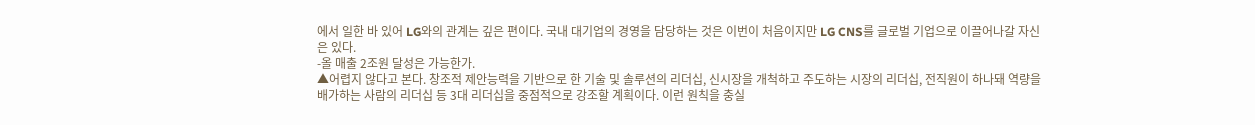에서 일한 바 있어 LG와의 관계는 깊은 편이다. 국내 대기업의 경영을 담당하는 것은 이번이 처음이지만 LG CNS를 글로벌 기업으로 이끌어나갈 자신은 있다.
-올 매출 2조원 달성은 가능한가.
▲어렵지 않다고 본다. 창조적 제안능력을 기반으로 한 기술 및 솔루션의 리더십, 신시장을 개척하고 주도하는 시장의 리더십, 전직원이 하나돼 역량을 배가하는 사람의 리더십 등 3대 리더십을 중점적으로 강조할 계획이다. 이런 원칙을 충실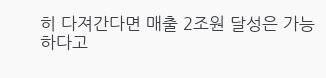히 다져간다면 매출 2조원 달성은 가능하다고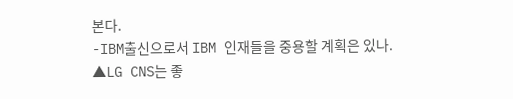본다.
-IBM출신으로서 IBM 인재들을 중용할 계획은 있나.
▲LG CNS는 좋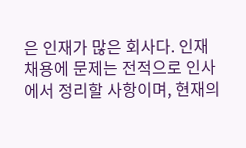은 인재가 많은 회사다. 인재 채용에 문제는 전적으로 인사에서 정리할 사항이며, 현재의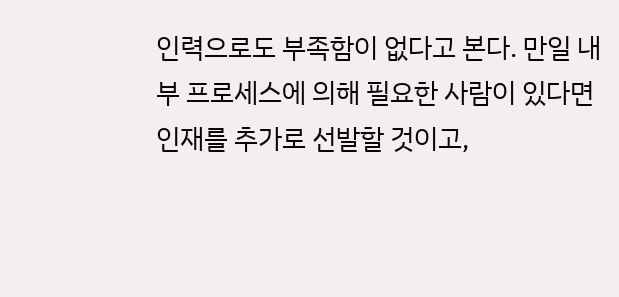인력으로도 부족함이 없다고 본다. 만일 내부 프로세스에 의해 필요한 사람이 있다면 인재를 추가로 선발할 것이고,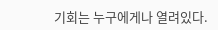기회는 누구에게나 열려있다.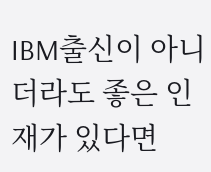IBM출신이 아니더라도 좋은 인재가 있다면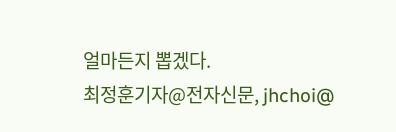얼마든지 뽑겠다.
최정훈기자@전자신문, jhchoi@